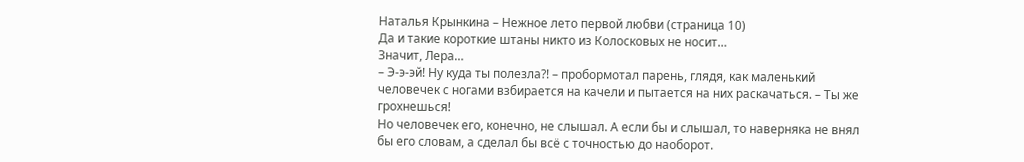Наталья Крынкина – Нежное лето первой любви (страница 10)
Да и такие короткие штаны никто из Колосковых не носит…
Значит, Лера…
– Э-э-эй! Ну куда ты полезла?! – пробормотал парень, глядя, как маленький человечек с ногами взбирается на качели и пытается на них раскачаться. – Ты же грохнешься!
Но человечек его, конечно, не слышал. А если бы и слышал, то наверняка не внял бы его словам, а сделал бы всё с точностью до наоборот.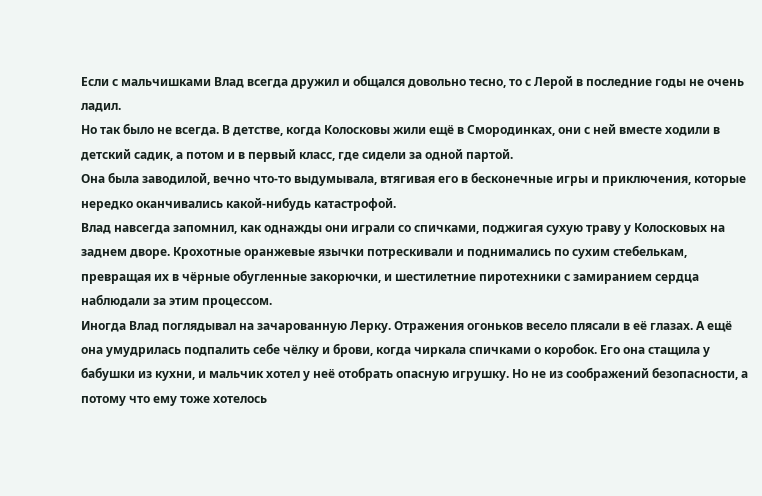Если с мальчишками Влад всегда дружил и общался довольно тесно, то с Лерой в последние годы не очень ладил.
Но так было не всегда. В детстве, когда Колосковы жили ещё в Смородинках, они с ней вместе ходили в детский садик, а потом и в первый класс, где сидели за одной партой.
Она была заводилой, вечно что-то выдумывала, втягивая его в бесконечные игры и приключения, которые нередко оканчивались какой-нибудь катастрофой.
Влад навсегда запомнил, как однажды они играли со спичками, поджигая сухую траву у Колосковых на заднем дворе. Крохотные оранжевые язычки потрескивали и поднимались по сухим стебелькам, превращая их в чёрные обугленные закорючки, и шестилетние пиротехники с замиранием сердца наблюдали за этим процессом.
Иногда Влад поглядывал на зачарованную Лерку. Отражения огоньков весело плясали в её глазах. А ещё она умудрилась подпалить себе чёлку и брови, когда чиркала спичками о коробок. Его она стащила у бабушки из кухни, и мальчик хотел у неё отобрать опасную игрушку. Но не из соображений безопасности, а потому что ему тоже хотелось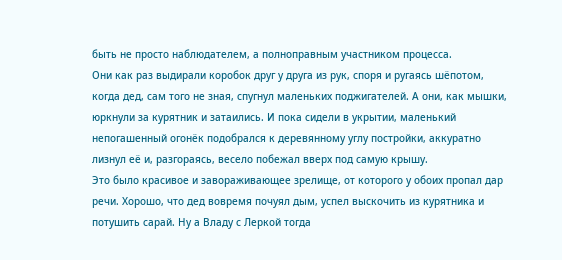быть не просто наблюдателем, а полноправным участником процесса.
Они как раз выдирали коробок друг у друга из рук, споря и ругаясь шёпотом, когда дед, сам того не зная, спугнул маленьких поджигателей. А они, как мышки, юркнули за курятник и затаились. И пока сидели в укрытии, маленький непогашенный огонёк подобрался к деревянному углу постройки, аккуратно лизнул её и, разгораясь, весело побежал вверх под самую крышу.
Это было красивое и завораживающее зрелище, от которого у обоих пропал дар речи. Хорошо, что дед вовремя почуял дым, успел выскочить из курятника и потушить сарай. Ну а Владу с Леркой тогда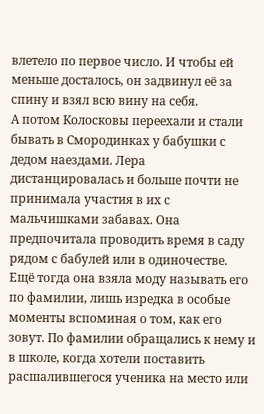влетело по первое число. И чтобы ей меньше досталось, он задвинул её за спину и взял всю вину на себя.
А потом Колосковы переехали и стали бывать в Смородинках у бабушки с дедом наездами. Лера дистанцировалась и больше почти не принимала участия в их с мальчишками забавах. Она предпочитала проводить время в саду рядом с бабулей или в одиночестве.
Ещё тогда она взяла моду называть его по фамилии, лишь изредка в особые моменты вспоминая о том, как его зовут. По фамилии обращались к нему и в школе, когда хотели поставить расшалившегося ученика на место или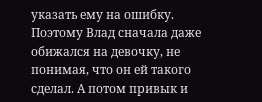указать ему на ошибку. Поэтому Влад сначала даже обижался на девочку, не понимая, что он ей такого сделал. А потом привык и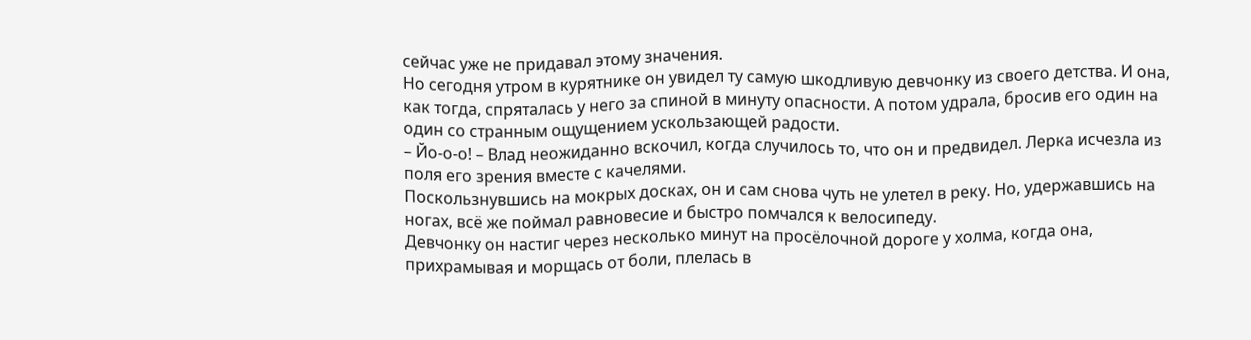сейчас уже не придавал этому значения.
Но сегодня утром в курятнике он увидел ту самую шкодливую девчонку из своего детства. И она, как тогда, спряталась у него за спиной в минуту опасности. А потом удрала, бросив его один на один со странным ощущением ускользающей радости.
– Йо-о-о! – Влад неожиданно вскочил, когда случилось то, что он и предвидел. Лерка исчезла из поля его зрения вместе с качелями.
Поскользнувшись на мокрых досках, он и сам снова чуть не улетел в реку. Но, удержавшись на ногах, всё же поймал равновесие и быстро помчался к велосипеду.
Девчонку он настиг через несколько минут на просёлочной дороге у холма, когда она, прихрамывая и морщась от боли, плелась в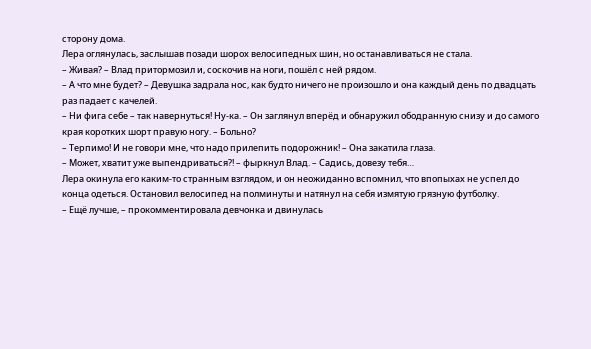сторону дома.
Лера оглянулась, заслышав позади шорох велосипедных шин, но останавливаться не стала.
– Живая? – Влад притормозил и, соскочив на ноги, пошёл с ней рядом.
– А что мне будет? – Девушка задрала нос, как будто ничего не произошло и она каждый день по двадцать раз падает с качелей.
– Ни фига себе – так навернуться! Ну-ка. – Он заглянул вперёд и обнаружил ободранную снизу и до самого края коротких шорт правую ногу. – Больно?
– Терпимо! И не говори мне, что надо прилепить подорожник! – Она закатила глаза.
– Может, хватит уже выпендриваться?! – фыркнул Влад. – Садись, довезу тебя…
Лера окинула его каким-то странным взглядом, и он неожиданно вспомнил, что впопыхах не успел до конца одеться. Остановил велосипед на полминуты и натянул на себя измятую грязную футболку.
– Ещё лучше, – прокомментировала девчонка и двинулась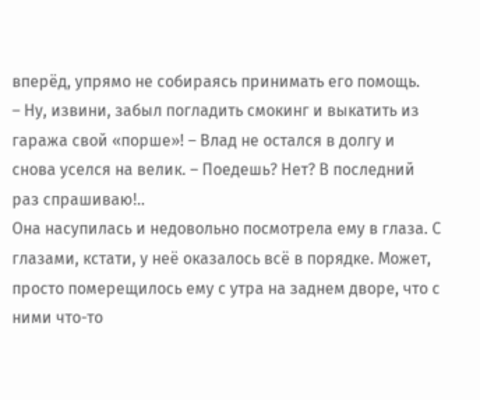вперёд, упрямо не собираясь принимать его помощь.
– Ну, извини, забыл погладить смокинг и выкатить из гаража свой «порше»! – Влад не остался в долгу и снова уселся на велик. – Поедешь? Нет? В последний раз спрашиваю!..
Она насупилась и недовольно посмотрела ему в глаза. С глазами, кстати, у неё оказалось всё в порядке. Может, просто померещилось ему с утра на заднем дворе, что с ними что-то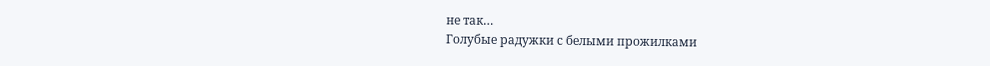не так…
Голубые радужки с белыми прожилками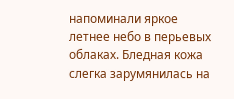напоминали яркое летнее небо в перьевых облаках. Бледная кожа слегка зарумянилась на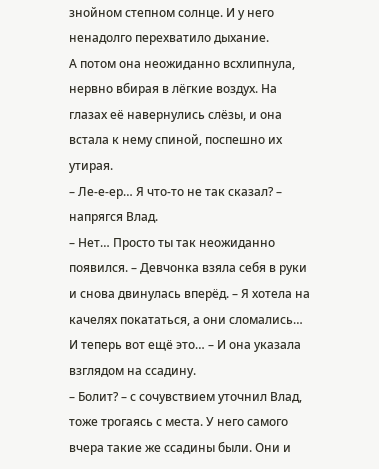знойном степном солнце. И у него ненадолго перехватило дыхание.
А потом она неожиданно всхлипнула, нервно вбирая в лёгкие воздух. На глазах её навернулись слёзы, и она встала к нему спиной, поспешно их утирая.
– Ле-е-ер… Я что-то не так сказал? – напрягся Влад.
– Нет… Просто ты так неожиданно появился. – Девчонка взяла себя в руки и снова двинулась вперёд. – Я хотела на качелях покататься, а они сломались… И теперь вот ещё это… – И она указала взглядом на ссадину.
– Болит? – с сочувствием уточнил Влад, тоже трогаясь с места. У него самого вчера такие же ссадины были. Они и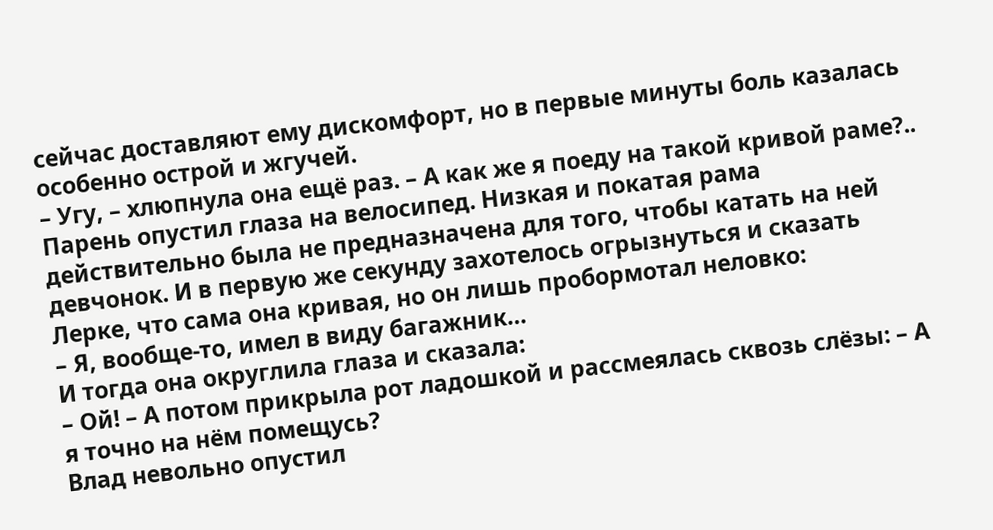сейчас доставляют ему дискомфорт, но в первые минуты боль казалась особенно острой и жгучей.
– Угу, – хлюпнула она ещё раз. – А как же я поеду на такой кривой раме?..
Парень опустил глаза на велосипед. Низкая и покатая рама действительно была не предназначена для того, чтобы катать на ней девчонок. И в первую же секунду захотелось огрызнуться и сказать Лерке, что сама она кривая, но он лишь пробормотал неловко:
– Я, вообще-то, имел в виду багажник…
И тогда она округлила глаза и сказала:
– Ой! – А потом прикрыла рот ладошкой и рассмеялась сквозь слёзы: – А я точно на нём помещусь?
Влад невольно опустил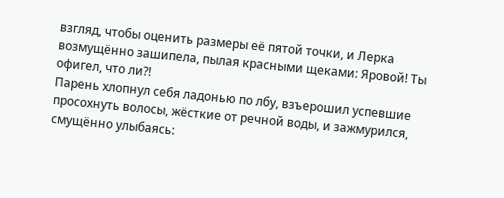взгляд, чтобы оценить размеры её пятой точки, и Лерка возмущённо зашипела, пылая красными щеками: Яровой! Ты офигел, что ли?!
Парень хлопнул себя ладонью по лбу, взъерошил успевшие просохнуть волосы, жёсткие от речной воды, и зажмурился, смущённо улыбаясь: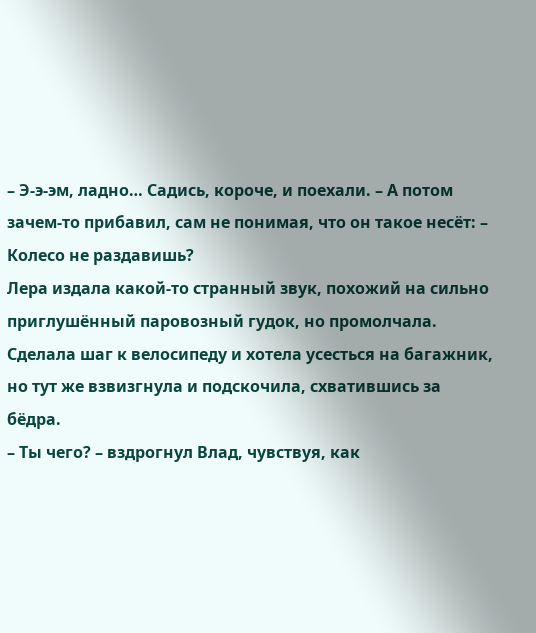– Э-э-эм, ладно… Садись, короче, и поехали. – А потом зачем-то прибавил, сам не понимая, что он такое несёт: – Колесо не раздавишь?
Лера издала какой-то странный звук, похожий на сильно приглушённый паровозный гудок, но промолчала. Сделала шаг к велосипеду и хотела усесться на багажник, но тут же взвизгнула и подскочила, схватившись за бёдра.
– Ты чего? – вздрогнул Влад, чувствуя, как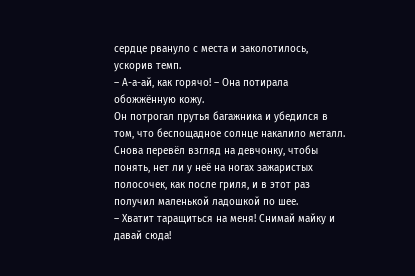сердце рвануло с места и заколотилось, ускорив темп.
– А-а-ай, как горячо! – Она потирала обожжённую кожу.
Он потрогал прутья багажника и убедился в том, что беспощадное солнце накалило металл. Снова перевёл взгляд на девчонку, чтобы понять, нет ли у неё на ногах зажаристых полосочек, как после гриля, и в этот раз получил маленькой ладошкой по шее.
– Хватит таращиться на меня! Снимай майку и давай сюда!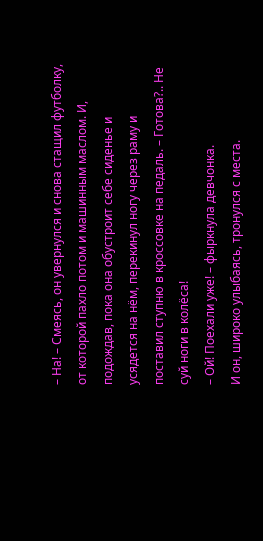– На! – Смеясь, он увернулся и снова стащил футболку, от которой пахло потом и машинным маслом. И, подождав, пока она обустроит себе сиденье и усядется на нём, перекинул ногу через раму и поставил ступню в кроссовке на педаль. – Готова?.. Не суй ноги в колёса!
– Ой! Поехали уже! – фыркнула девчонка.
И он, широко улыбаясь, тронулся с места.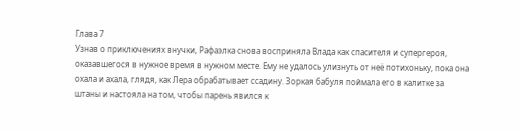Глава 7
Узнав о приключениях внучки, Рафаэлка снова восприняла Влада как спасителя и супергероя, оказавшегося в нужное время в нужном месте. Ему не удалось улизнуть от неё потихоньку, пока она охала и ахала, глядя, как Лера обрабатывает ссадину. Зоркая бабуля поймала его в калитке за штаны и настояла на том, чтобы парень явился к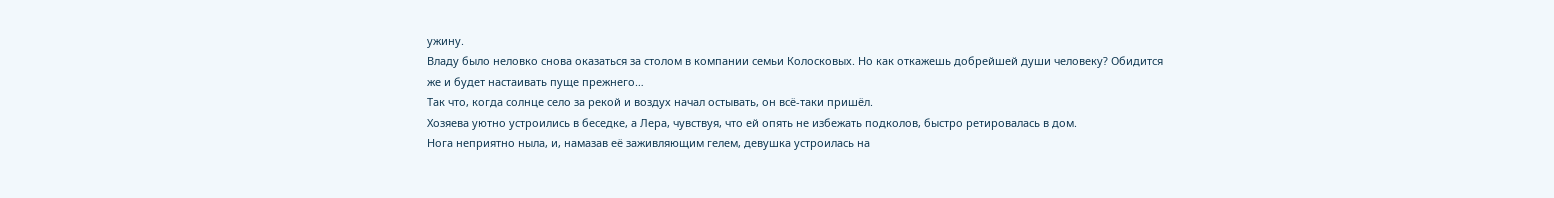ужину.
Владу было неловко снова оказаться за столом в компании семьи Колосковых. Но как откажешь добрейшей души человеку? Обидится же и будет настаивать пуще прежнего…
Так что, когда солнце село за рекой и воздух начал остывать, он всё-таки пришёл.
Хозяева уютно устроились в беседке, а Лера, чувствуя, что ей опять не избежать подколов, быстро ретировалась в дом.
Нога неприятно ныла, и, намазав её заживляющим гелем, девушка устроилась на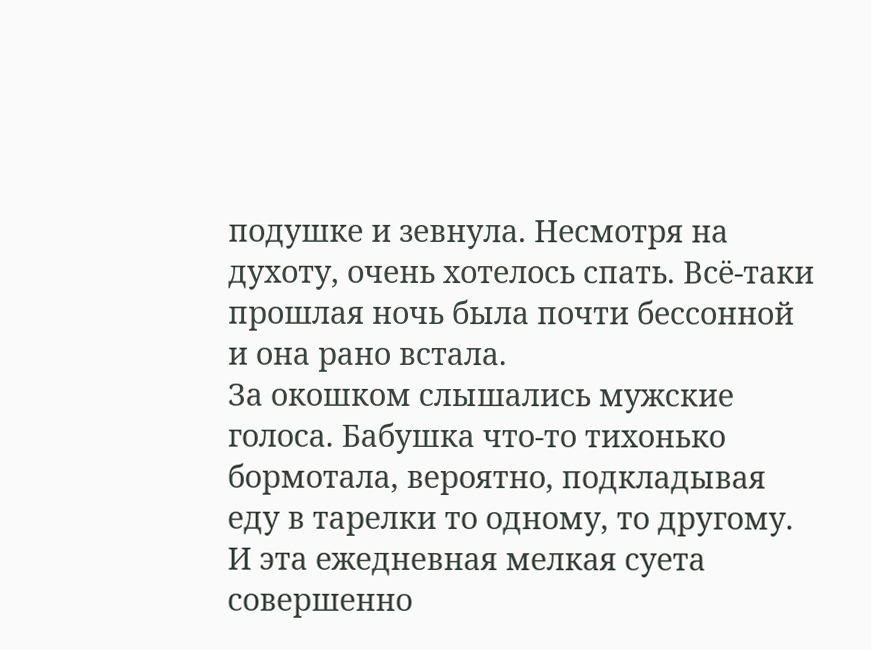подушке и зевнула. Несмотря на духоту, очень хотелось спать. Всё-таки прошлая ночь была почти бессонной и она рано встала.
За окошком слышались мужские голоса. Бабушка что-то тихонько бормотала, вероятно, подкладывая еду в тарелки то одному, то другому. И эта ежедневная мелкая суета совершенно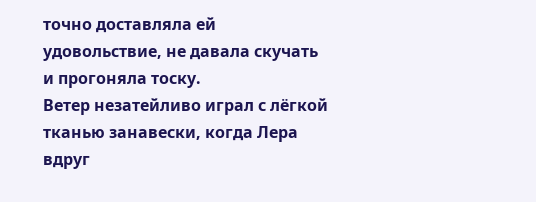точно доставляла ей удовольствие, не давала скучать и прогоняла тоску.
Ветер незатейливо играл с лёгкой тканью занавески, когда Лера вдруг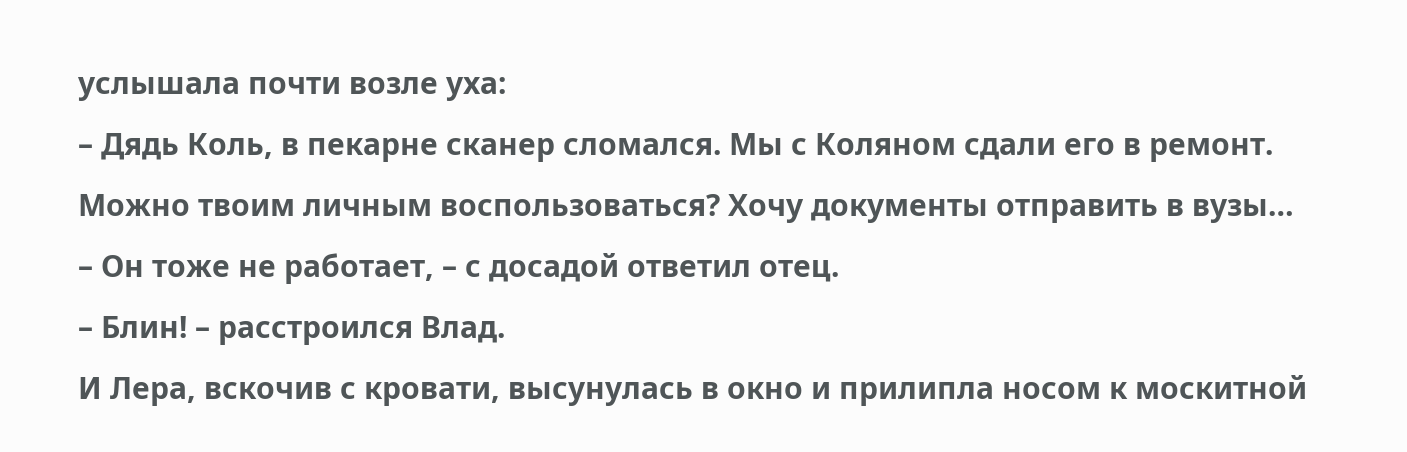услышала почти возле уха:
– Дядь Коль, в пекарне сканер сломался. Мы с Коляном сдали его в ремонт. Можно твоим личным воспользоваться? Хочу документы отправить в вузы…
– Он тоже не работает, – с досадой ответил отец.
– Блин! – расстроился Влад.
И Лера, вскочив с кровати, высунулась в окно и прилипла носом к москитной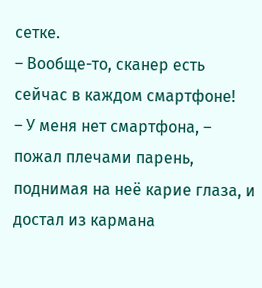сетке.
– Вообще-то, сканер есть сейчас в каждом смартфоне!
– У меня нет смартфона, – пожал плечами парень, поднимая на неё карие глаза, и достал из кармана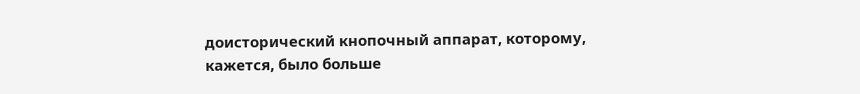доисторический кнопочный аппарат, которому, кажется, было больше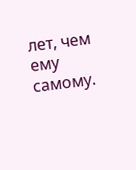лет, чем ему самому.